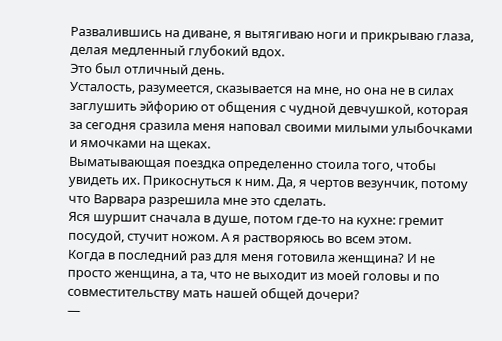Развалившись на диване, я вытягиваю ноги и прикрываю глаза, делая медленный глубокий вдох.
Это был отличный день.
Усталость, разумеется, сказывается на мне, но она не в силах заглушить эйфорию от общения с чудной девчушкой, которая за сегодня сразила меня наповал своими милыми улыбочками и ямочками на щеках.
Выматывающая поездка определенно стоила того, чтобы увидеть их. Прикоснуться к ним. Да, я чертов везунчик, потому что Варвара разрешила мне это сделать.
Яся шуршит сначала в душе, потом где-то на кухне: гремит посудой, стучит ножом. А я растворяюсь во всем этом.
Когда в последний раз для меня готовила женщина? И не просто женщина, а та, что не выходит из моей головы и по совместительству мать нашей общей дочери?
—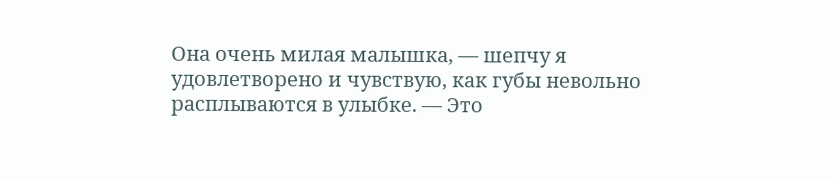Она очень милая малышка, — шепчу я удовлетворено и чувствую, как губы невольно расплываются в улыбке. — Это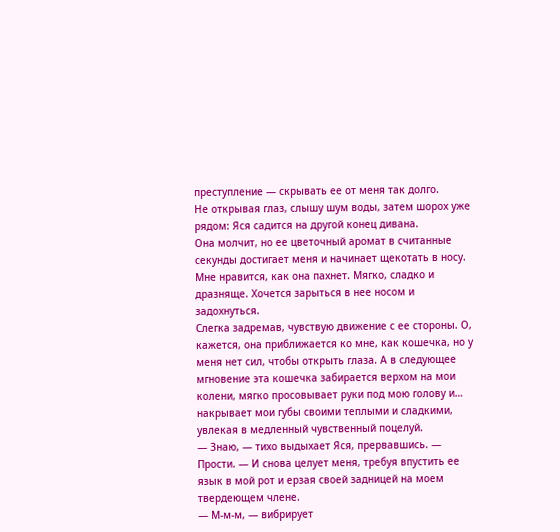преступление — скрывать ее от меня так долго.
Не открывая глаз, слышу шум воды, затем шорох уже рядом: Яся садится на другой конец дивана.
Она молчит, но ее цветочный аромат в считанные секунды достигает меня и начинает щекотать в носу.
Мне нравится, как она пахнет. Мягко, сладко и дразняще. Хочется зарыться в нее носом и задохнуться.
Слегка задремав, чувствую движение с ее стороны. О, кажется, она приближается ко мне, как кошечка, но у меня нет сил, чтобы открыть глаза. А в следующее мгновение эта кошечка забирается верхом на мои колени, мягко просовывает руки под мою голову и… накрывает мои губы своими теплыми и сладкими, увлекая в медленный чувственный поцелуй.
— Знаю, — тихо выдыхает Яся, прервавшись. — Прости. — И снова целует меня, требуя впустить ее язык в мой рот и ерзая своей задницей на моем твердеющем члене.
— М-м-м, — вибрирует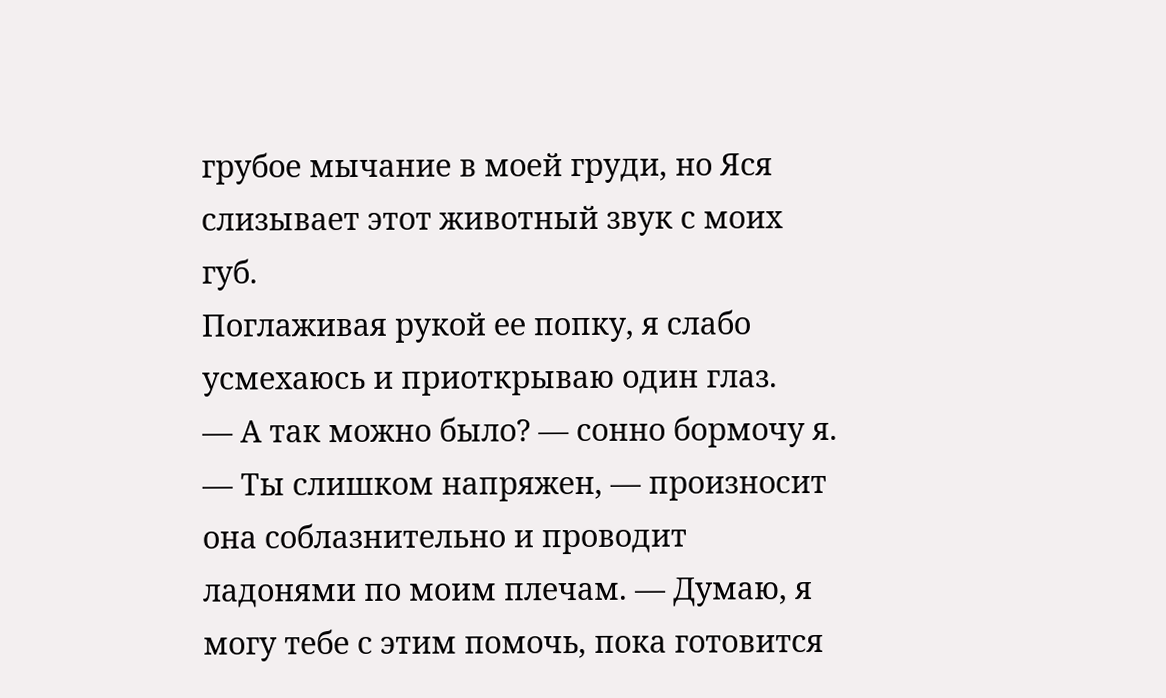грубое мычание в моей груди, но Яся слизывает этот животный звук с моих губ.
Поглаживая рукой ее попку, я слабо усмехаюсь и приоткрываю один глаз.
— А так можно было? — сонно бормочу я.
— Ты слишком напряжен, — произносит она соблазнительно и проводит ладонями по моим плечам. — Думаю, я могу тебе с этим помочь, пока готовится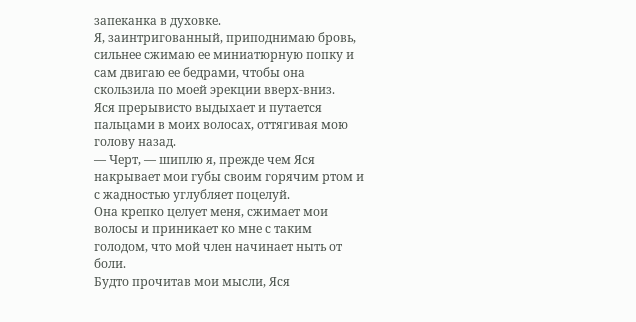запеканка в духовке.
Я, заинтригованный, приподнимаю бровь, сильнее сжимаю ее миниатюрную попку и сам двигаю ее бедрами, чтобы она скользила по моей эрекции вверх-вниз.
Яся прерывисто выдыхает и путается пальцами в моих волосах, оттягивая мою голову назад.
— Черт, — шиплю я, прежде чем Яся накрывает мои губы своим горячим ртом и с жадностью углубляет поцелуй.
Она крепко целует меня, сжимает мои волосы и приникает ко мне с таким голодом, что мой член начинает ныть от боли.
Будто прочитав мои мысли, Яся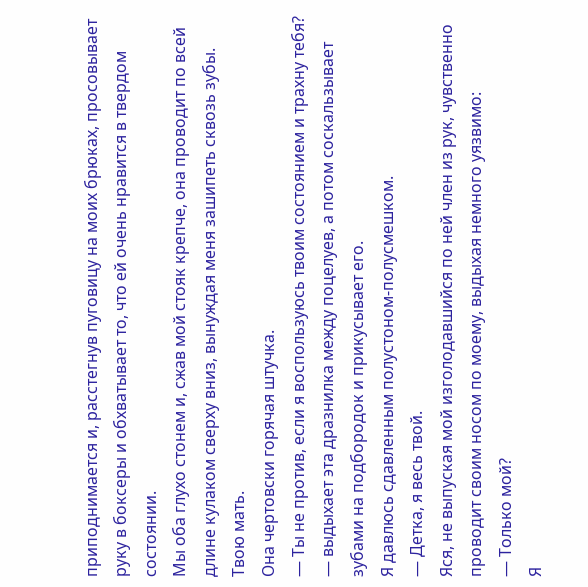приподнимается и, расстегнув пуговицу на моих брюках, просовывает руку в боксеры и обхватывает то, что ей очень нравится в твердом состоянии.
Мы оба глухо стонем и, сжав мой стояк крепче, она проводит по всей длине кулаком сверху вниз, вынуждая меня зашипеть сквозь зубы.
Твою мать.
Она чертовски горячая штучка.
— Ты не против, если я воспользуюсь твоим состоянием и трахну тебя? — выдыхает эта дразнилка между поцелуев, а потом соскальзывает зубами на подбородок и прикусывает его.
Я давлюсь сдавленным полустоном-полусмешком.
— Детка, я весь твой.
Яся, не выпуская мой изголодавшийся по ней член из рук, чувственно проводит своим носом по моему, выдыхая немного уязвимо:
— Только мой?
Я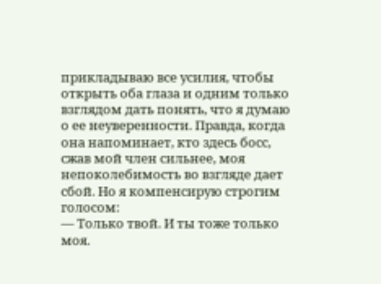прикладываю все усилия, чтобы открыть оба глаза и одним только взглядом дать понять, что я думаю о ее неуверенности. Правда, когда она напоминает, кто здесь босс, сжав мой член сильнее, моя непоколебимость во взгляде дает сбой. Но я компенсирую строгим голосом:
— Только твой. И ты тоже только моя.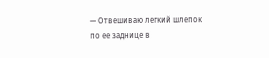— Отвешиваю легкий шлепок по ее заднице в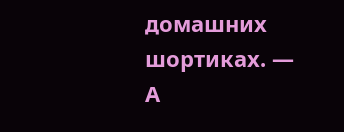домашних шортиках. — А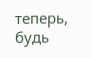теперь, будь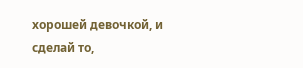хорошей девочкой, и сделай то,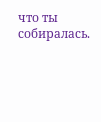что ты собиралась.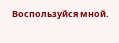Воспользуйся мной.